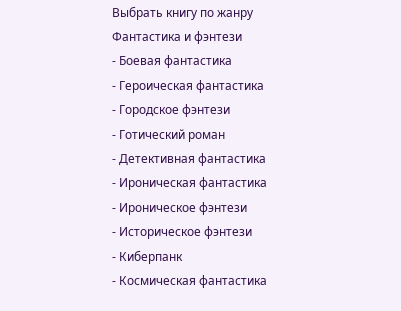Выбрать книгу по жанру
Фантастика и фэнтези
- Боевая фантастика
- Героическая фантастика
- Городское фэнтези
- Готический роман
- Детективная фантастика
- Ироническая фантастика
- Ироническое фэнтези
- Историческое фэнтези
- Киберпанк
- Космическая фантастика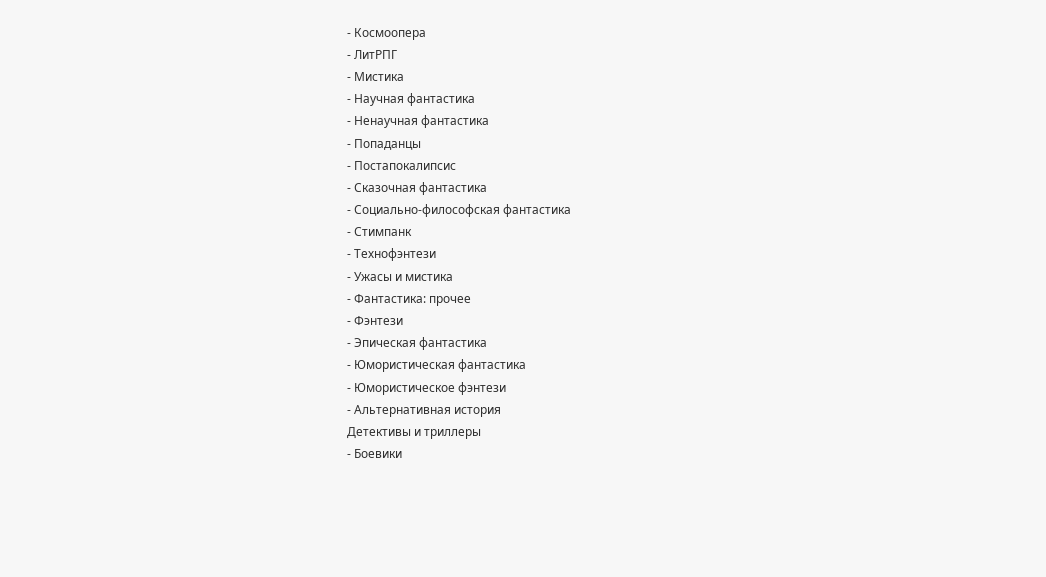- Космоопера
- ЛитРПГ
- Мистика
- Научная фантастика
- Ненаучная фантастика
- Попаданцы
- Постапокалипсис
- Сказочная фантастика
- Социально-философская фантастика
- Стимпанк
- Технофэнтези
- Ужасы и мистика
- Фантастика: прочее
- Фэнтези
- Эпическая фантастика
- Юмористическая фантастика
- Юмористическое фэнтези
- Альтернативная история
Детективы и триллеры
- Боевики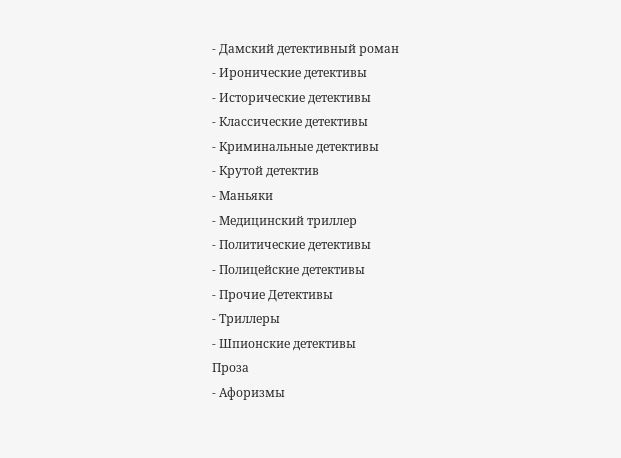- Дамский детективный роман
- Иронические детективы
- Исторические детективы
- Классические детективы
- Криминальные детективы
- Крутой детектив
- Маньяки
- Медицинский триллер
- Политические детективы
- Полицейские детективы
- Прочие Детективы
- Триллеры
- Шпионские детективы
Проза
- Афоризмы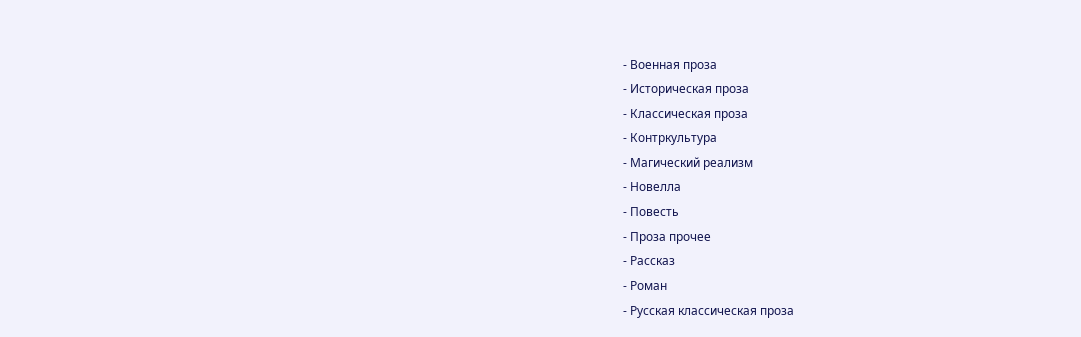- Военная проза
- Историческая проза
- Классическая проза
- Контркультура
- Магический реализм
- Новелла
- Повесть
- Проза прочее
- Рассказ
- Роман
- Русская классическая проза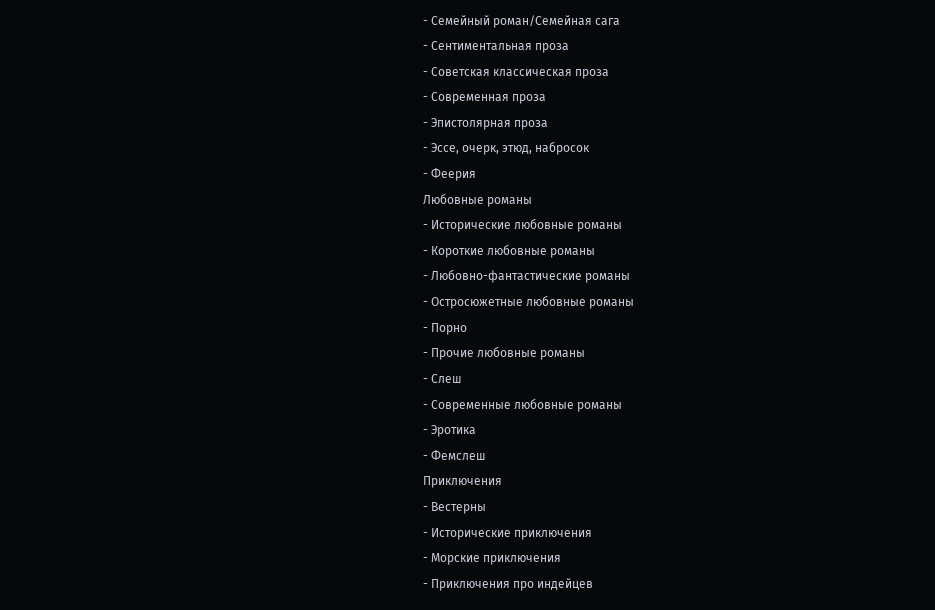- Семейный роман/Семейная сага
- Сентиментальная проза
- Советская классическая проза
- Современная проза
- Эпистолярная проза
- Эссе, очерк, этюд, набросок
- Феерия
Любовные романы
- Исторические любовные романы
- Короткие любовные романы
- Любовно-фантастические романы
- Остросюжетные любовные романы
- Порно
- Прочие любовные романы
- Слеш
- Современные любовные романы
- Эротика
- Фемслеш
Приключения
- Вестерны
- Исторические приключения
- Морские приключения
- Приключения про индейцев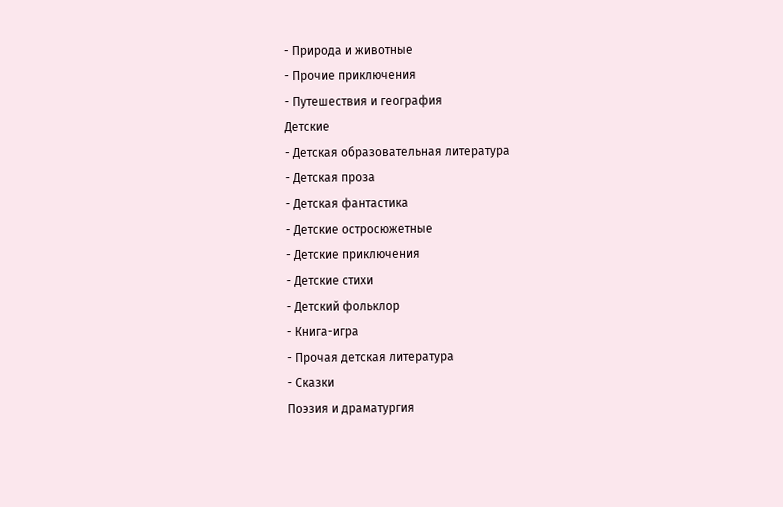- Природа и животные
- Прочие приключения
- Путешествия и география
Детские
- Детская образовательная литература
- Детская проза
- Детская фантастика
- Детские остросюжетные
- Детские приключения
- Детские стихи
- Детский фольклор
- Книга-игра
- Прочая детская литература
- Сказки
Поэзия и драматургия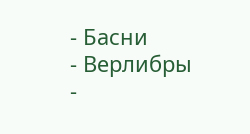- Басни
- Верлибры
-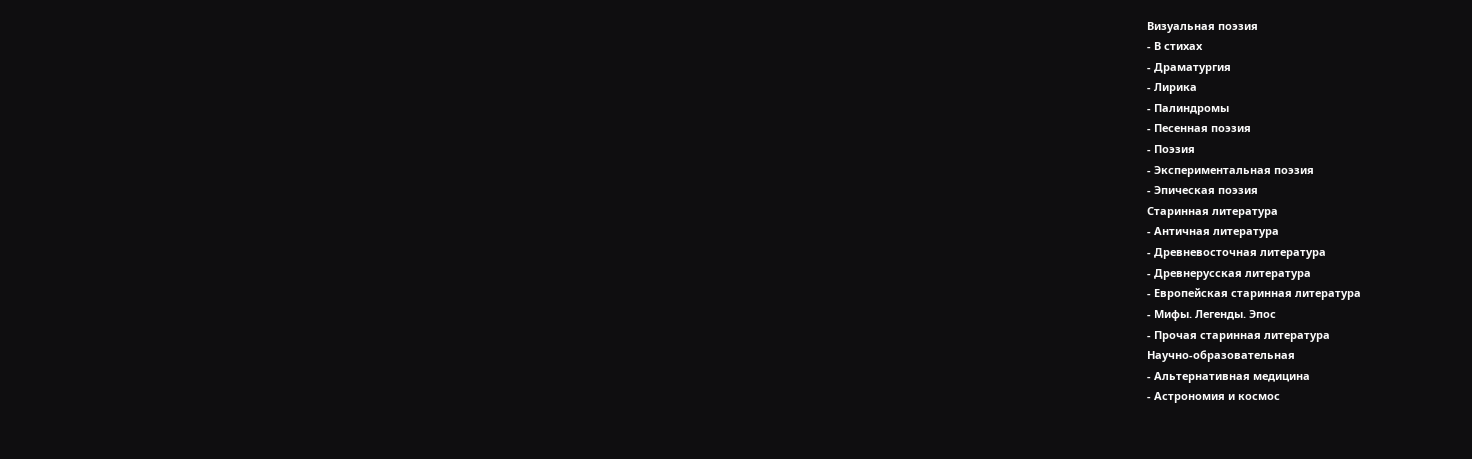Визуальная поэзия
- В стихах
- Драматургия
- Лирика
- Палиндромы
- Песенная поэзия
- Поэзия
- Экспериментальная поэзия
- Эпическая поэзия
Старинная литература
- Античная литература
- Древневосточная литература
- Древнерусская литература
- Европейская старинная литература
- Мифы. Легенды. Эпос
- Прочая старинная литература
Научно-образовательная
- Альтернативная медицина
- Астрономия и космос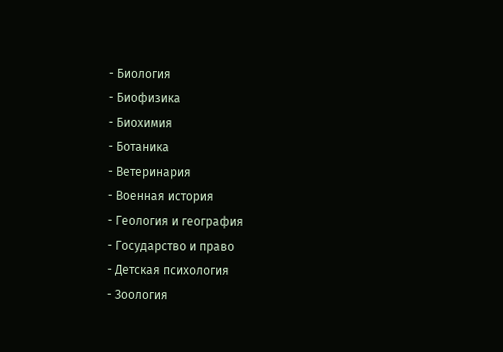- Биология
- Биофизика
- Биохимия
- Ботаника
- Ветеринария
- Военная история
- Геология и география
- Государство и право
- Детская психология
- Зоология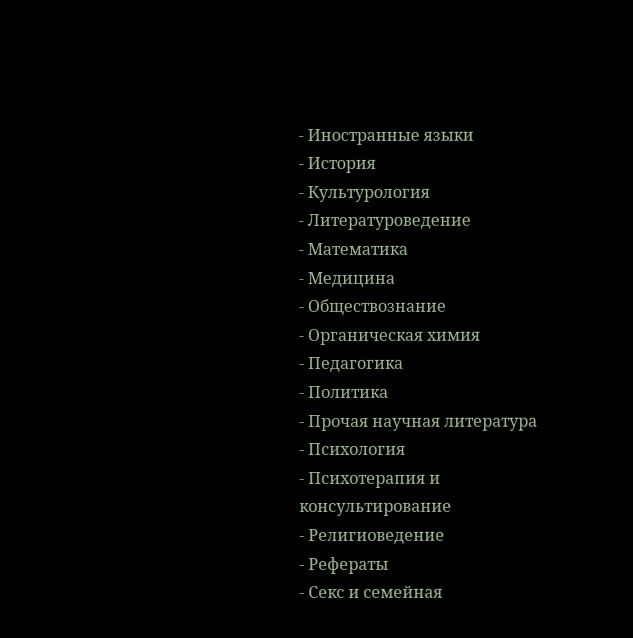- Иностранные языки
- История
- Культурология
- Литературоведение
- Математика
- Медицина
- Обществознание
- Органическая химия
- Педагогика
- Политика
- Прочая научная литература
- Психология
- Психотерапия и консультирование
- Религиоведение
- Рефераты
- Секс и семейная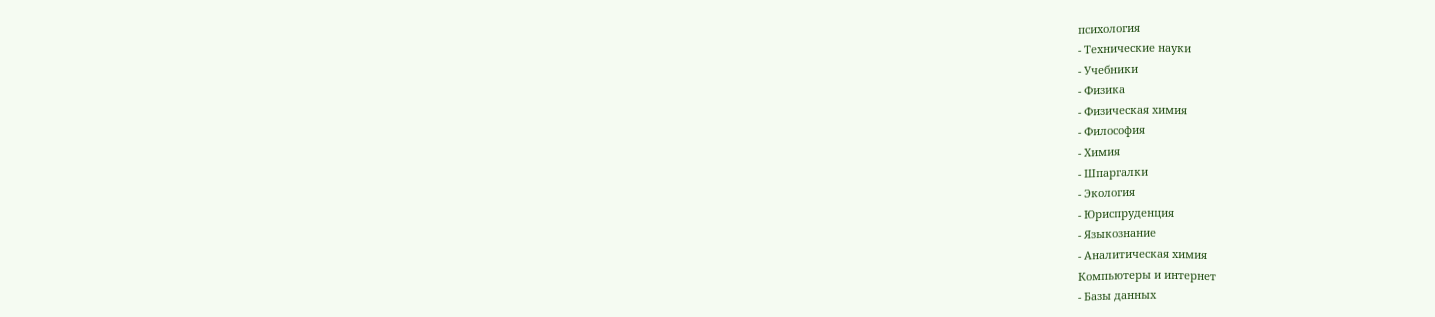психология
- Технические науки
- Учебники
- Физика
- Физическая химия
- Философия
- Химия
- Шпаргалки
- Экология
- Юриспруденция
- Языкознание
- Аналитическая химия
Компьютеры и интернет
- Базы данных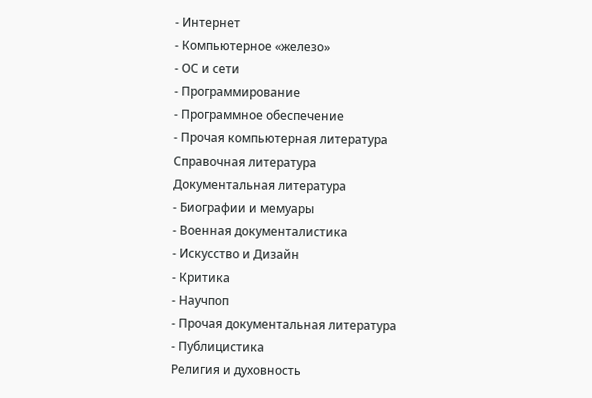- Интернет
- Компьютерное «железо»
- ОС и сети
- Программирование
- Программное обеспечение
- Прочая компьютерная литература
Справочная литература
Документальная литература
- Биографии и мемуары
- Военная документалистика
- Искусство и Дизайн
- Критика
- Научпоп
- Прочая документальная литература
- Публицистика
Религия и духовность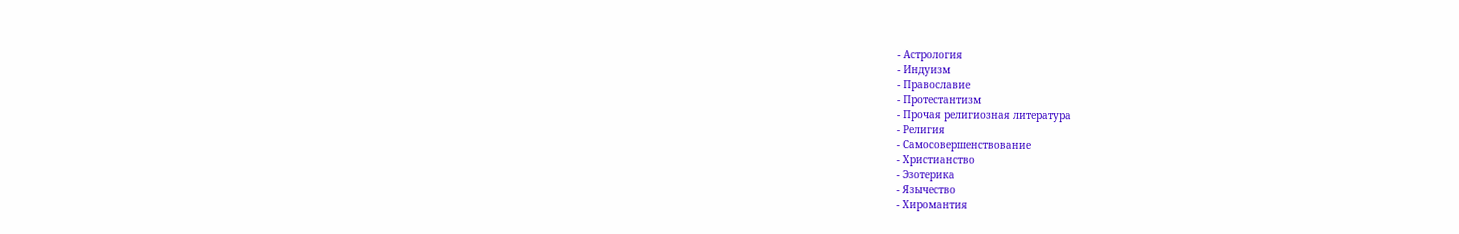- Астрология
- Индуизм
- Православие
- Протестантизм
- Прочая религиозная литература
- Религия
- Самосовершенствование
- Христианство
- Эзотерика
- Язычество
- Хиромантия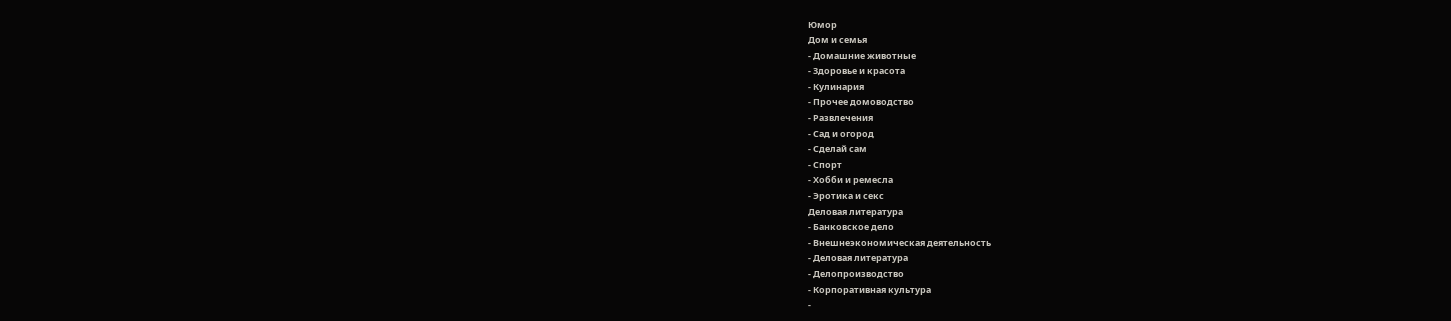Юмор
Дом и семья
- Домашние животные
- Здоровье и красота
- Кулинария
- Прочее домоводство
- Развлечения
- Сад и огород
- Сделай сам
- Спорт
- Хобби и ремесла
- Эротика и секс
Деловая литература
- Банковское дело
- Внешнеэкономическая деятельность
- Деловая литература
- Делопроизводство
- Корпоративная культура
-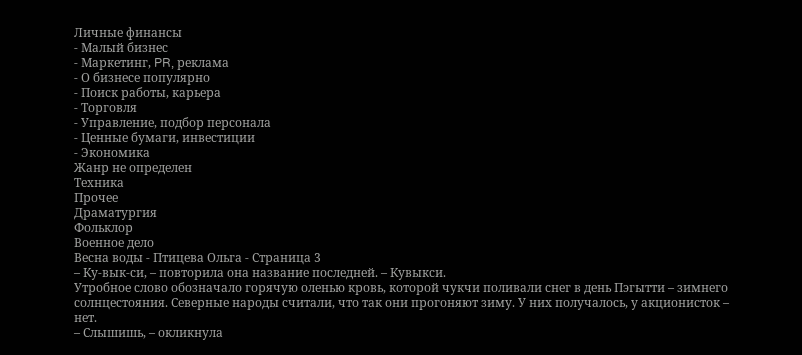Личные финансы
- Малый бизнес
- Маркетинг, PR, реклама
- О бизнесе популярно
- Поиск работы, карьера
- Торговля
- Управление, подбор персонала
- Ценные бумаги, инвестиции
- Экономика
Жанр не определен
Техника
Прочее
Драматургия
Фольклор
Военное дело
Весна воды - Птицева Ольга - Страница 3
– Ку-вык-си, – повторила она название последней. – Кувыкси.
Утробное слово обозначало горячую оленью кровь, которой чукчи поливали снег в день Пэгытти – зимнего солнцестояния. Северные народы считали, что так они прогоняют зиму. У них получалось, у акционисток – нет.
– Слышишь, – окликнула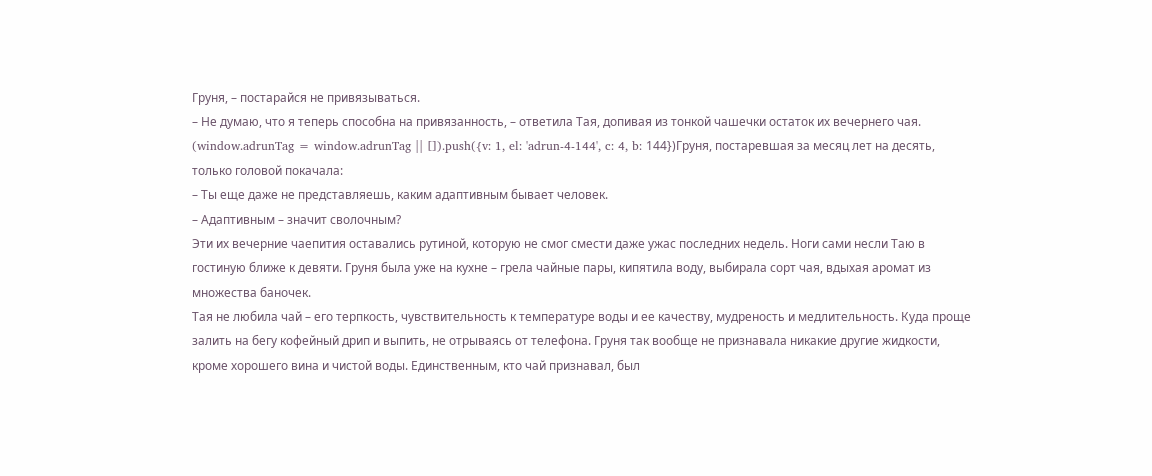Груня, – постарайся не привязываться.
– Не думаю, что я теперь способна на привязанность, – ответила Тая, допивая из тонкой чашечки остаток их вечернего чая.
(window.adrunTag = window.adrunTag || []).push({v: 1, el: 'adrun-4-144', c: 4, b: 144})Груня, постаревшая за месяц лет на десять, только головой покачала:
– Ты еще даже не представляешь, каким адаптивным бывает человек.
– Адаптивным – значит сволочным?
Эти их вечерние чаепития оставались рутиной, которую не смог смести даже ужас последних недель. Ноги сами несли Таю в гостиную ближе к девяти. Груня была уже на кухне – грела чайные пары, кипятила воду, выбирала сорт чая, вдыхая аромат из множества баночек.
Тая не любила чай – его терпкость, чувствительность к температуре воды и ее качеству, мудреность и медлительность. Куда проще залить на бегу кофейный дрип и выпить, не отрываясь от телефона. Груня так вообще не признавала никакие другие жидкости, кроме хорошего вина и чистой воды. Единственным, кто чай признавал, был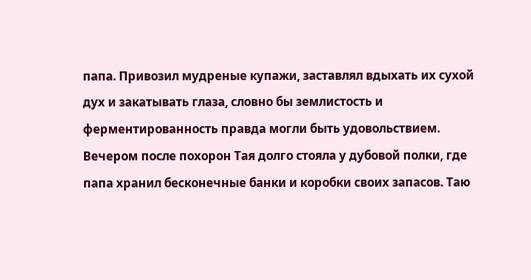папа. Привозил мудреные купажи, заставлял вдыхать их сухой дух и закатывать глаза, словно бы землистость и ферментированность правда могли быть удовольствием.
Вечером после похорон Тая долго стояла у дубовой полки, где папа хранил бесконечные банки и коробки своих запасов. Таю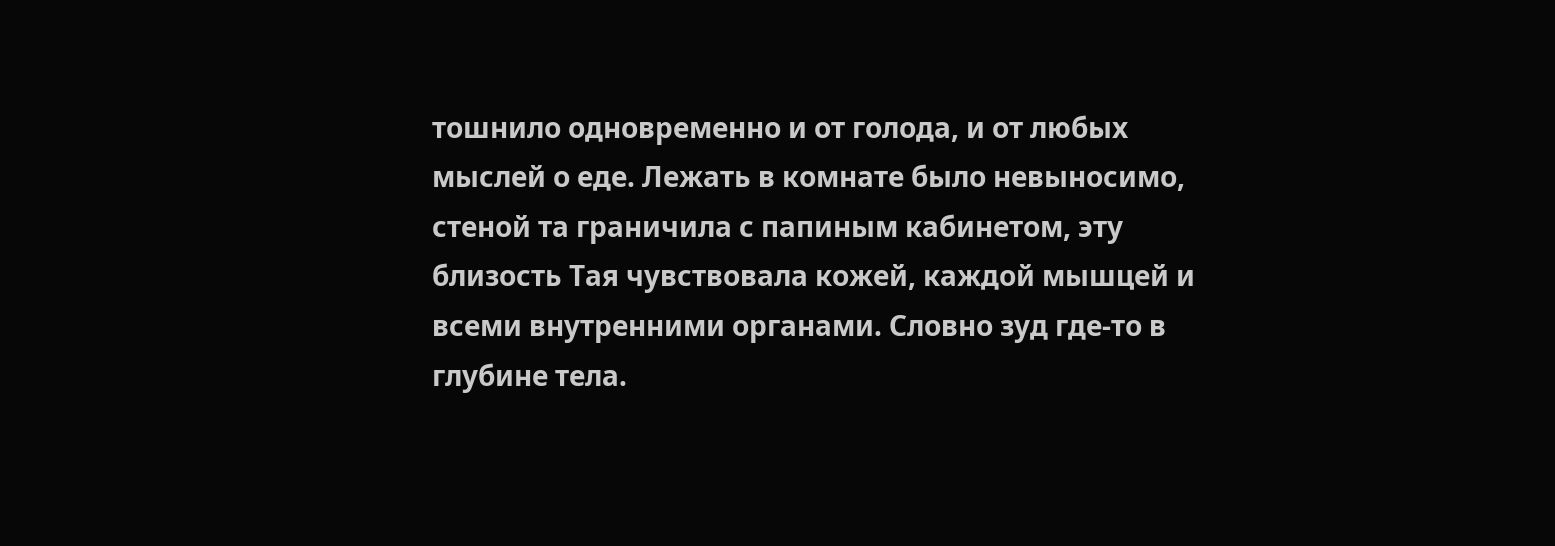тошнило одновременно и от голода, и от любых мыслей о еде. Лежать в комнате было невыносимо, стеной та граничила с папиным кабинетом, эту близость Тая чувствовала кожей, каждой мышцей и всеми внутренними органами. Словно зуд где-то в глубине тела.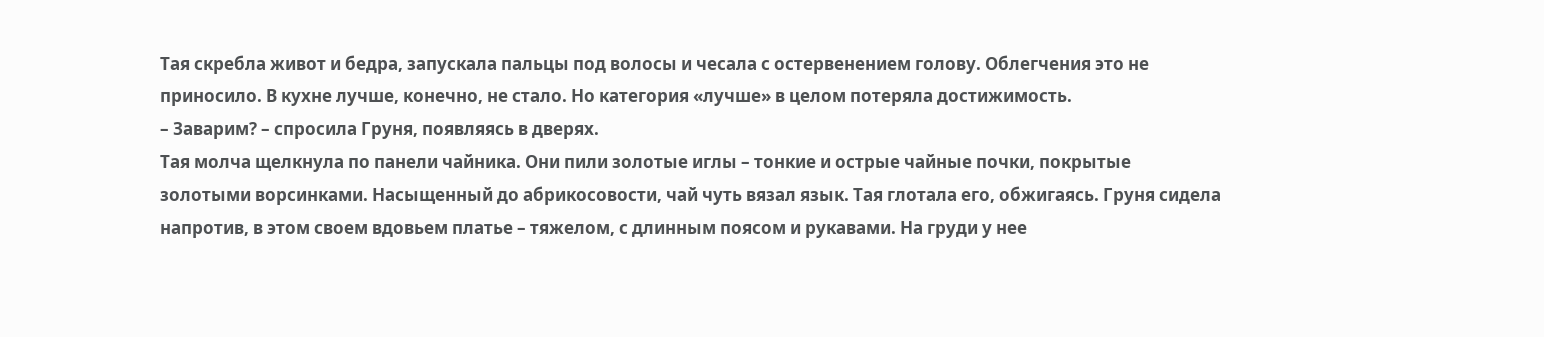Тая скребла живот и бедра, запускала пальцы под волосы и чесала с остервенением голову. Облегчения это не приносило. В кухне лучше, конечно, не стало. Но категория «лучше» в целом потеряла достижимость.
– Заварим? – спросила Груня, появляясь в дверях.
Тая молча щелкнула по панели чайника. Они пили золотые иглы – тонкие и острые чайные почки, покрытые золотыми ворсинками. Насыщенный до абрикосовости, чай чуть вязал язык. Тая глотала его, обжигаясь. Груня сидела напротив, в этом своем вдовьем платье – тяжелом, с длинным поясом и рукавами. На груди у нее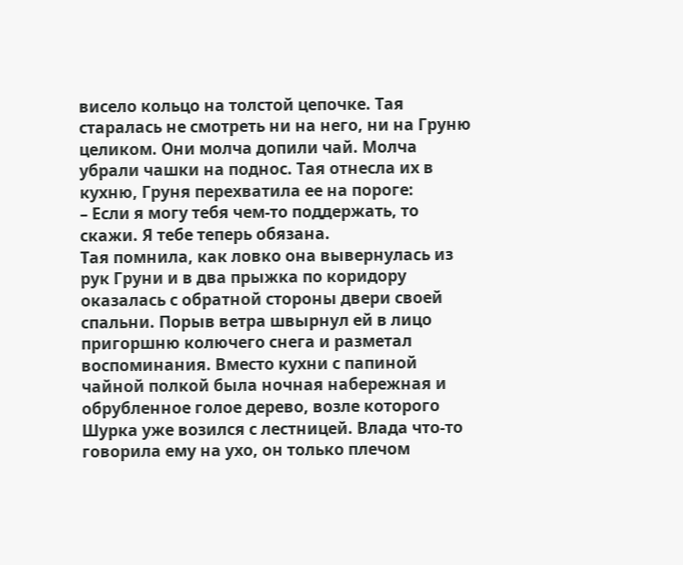висело кольцо на толстой цепочке. Тая старалась не смотреть ни на него, ни на Груню целиком. Они молча допили чай. Молча убрали чашки на поднос. Тая отнесла их в кухню, Груня перехватила ее на пороге:
– Если я могу тебя чем-то поддержать, то скажи. Я тебе теперь обязана.
Тая помнила, как ловко она вывернулась из рук Груни и в два прыжка по коридору оказалась с обратной стороны двери своей спальни. Порыв ветра швырнул ей в лицо пригоршню колючего снега и разметал воспоминания. Вместо кухни с папиной чайной полкой была ночная набережная и обрубленное голое дерево, возле которого Шурка уже возился с лестницей. Влада что-то говорила ему на ухо, он только плечом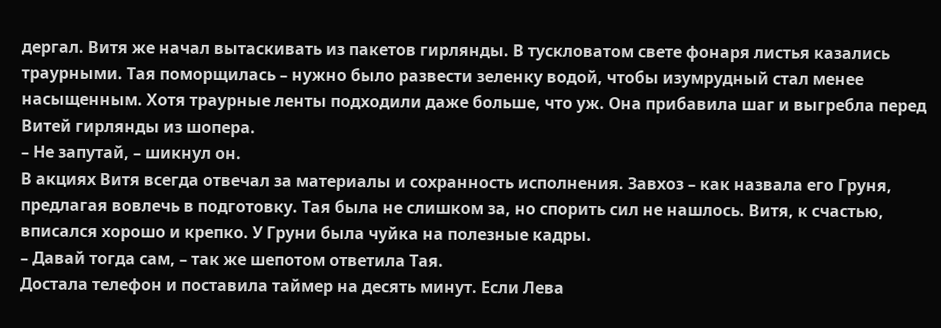дергал. Витя же начал вытаскивать из пакетов гирлянды. В тускловатом свете фонаря листья казались траурными. Тая поморщилась – нужно было развести зеленку водой, чтобы изумрудный стал менее насыщенным. Хотя траурные ленты подходили даже больше, что уж. Она прибавила шаг и выгребла перед Витей гирлянды из шопера.
– Не запутай, – шикнул он.
В акциях Витя всегда отвечал за материалы и сохранность исполнения. Завхоз – как назвала его Груня, предлагая вовлечь в подготовку. Тая была не слишком за, но спорить сил не нашлось. Витя, к счастью, вписался хорошо и крепко. У Груни была чуйка на полезные кадры.
– Давай тогда сам, – так же шепотом ответила Тая.
Достала телефон и поставила таймер на десять минут. Если Лева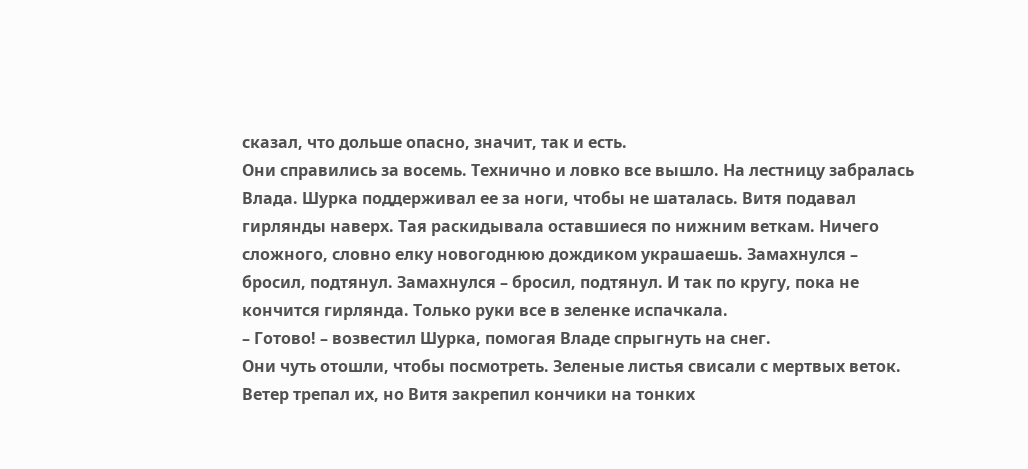сказал, что дольше опасно, значит, так и есть.
Они справились за восемь. Технично и ловко все вышло. На лестницу забралась Влада. Шурка поддерживал ее за ноги, чтобы не шаталась. Витя подавал гирлянды наверх. Тая раскидывала оставшиеся по нижним веткам. Ничего сложного, словно елку новогоднюю дождиком украшаешь. Замахнулся – бросил, подтянул. Замахнулся – бросил, подтянул. И так по кругу, пока не кончится гирлянда. Только руки все в зеленке испачкала.
– Готово! – возвестил Шурка, помогая Владе спрыгнуть на снег.
Они чуть отошли, чтобы посмотреть. Зеленые листья свисали с мертвых веток. Ветер трепал их, но Витя закрепил кончики на тонких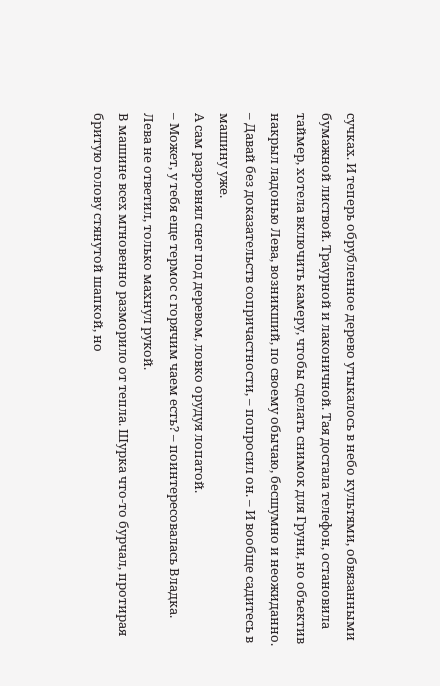сучках. И теперь обрубленное дерево утыкалось в небо культями, обвязанными бумажной листвой. Траурной и лаконичной. Тая достала телефон, остановила таймер, хотела включить камеру, чтобы сделать снимок для Груни, но объектив накрыл ладонью Лева, возникший, по своему обычаю, бесшумно и неожиданно.
– Давай без доказательств сопричастности, – попросил он. – И вообще садитесь в машину уже.
А сам разровнял снег под деревом, ловко орудуя лопатой.
– Может, у тебя еще термос с горячим чаем есть? – поинтересовалась Владка.
Лева не ответил, только махнул рукой.
В машине всех мгновенно разморило от тепла. Шурка что-то бурчал, протирая бритую голову стянутой шапкой, но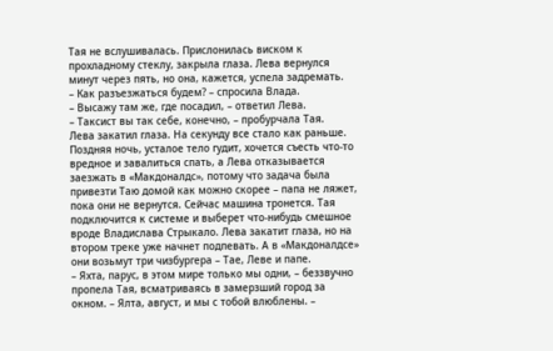Тая не вслушивалась. Прислонилась виском к прохладному стеклу, закрыла глаза. Лева вернулся минут через пять, но она, кажется, успела задремать.
– Как разъезжаться будем? – спросила Влада.
– Высажу там же, где посадил, – ответил Лева.
– Таксист вы так себе, конечно, – пробурчала Тая.
Лева закатил глаза. На секунду все стало как раньше. Поздняя ночь, усталое тело гудит, хочется съесть что-то вредное и завалиться спать, а Лева отказывается заезжать в «Макдоналдс», потому что задача была привезти Таю домой как можно скорее – папа не ляжет, пока они не вернутся. Сейчас машина тронется. Тая подключится к системе и выберет что-нибудь смешное вроде Владислава Стрыкало. Лева закатит глаза, но на втором треке уже начнет подпевать. А в «Макдоналдсе» они возьмут три чизбургера – Тае, Леве и папе.
– Яхта, парус, в этом мире только мы одни, – беззвучно пропела Тая, всматриваясь в замерзший город за окном. – Ялта, август, и мы с тобой влюблены. –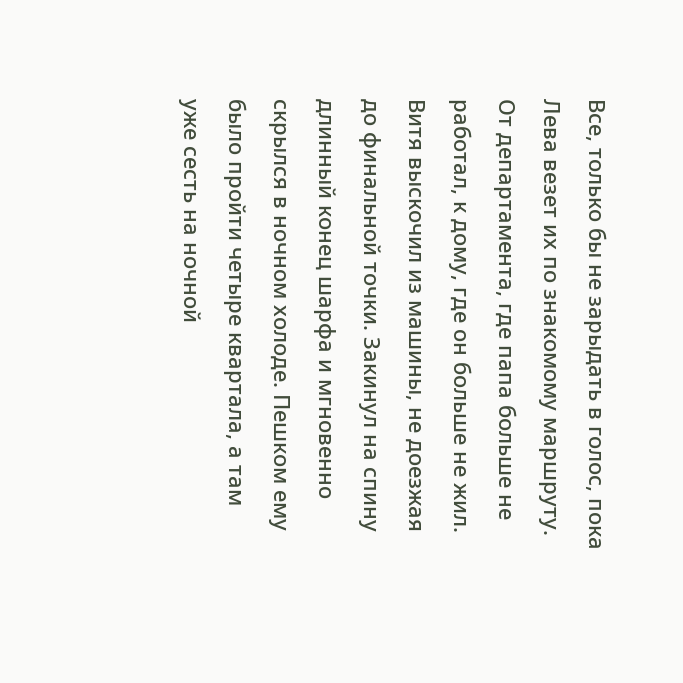Все, только бы не зарыдать в голос, пока Лева везет их по знакомому маршруту.
От департамента, где папа больше не работал, к дому, где он больше не жил.
Витя выскочил из машины, не доезжая до финальной точки. Закинул на спину длинный конец шарфа и мгновенно скрылся в ночном холоде. Пешком ему было пройти четыре квартала, а там уже сесть на ночной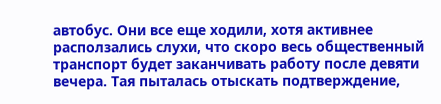автобус. Они все еще ходили, хотя активнее расползались слухи, что скоро весь общественный транспорт будет заканчивать работу после девяти вечера. Тая пыталась отыскать подтверждение,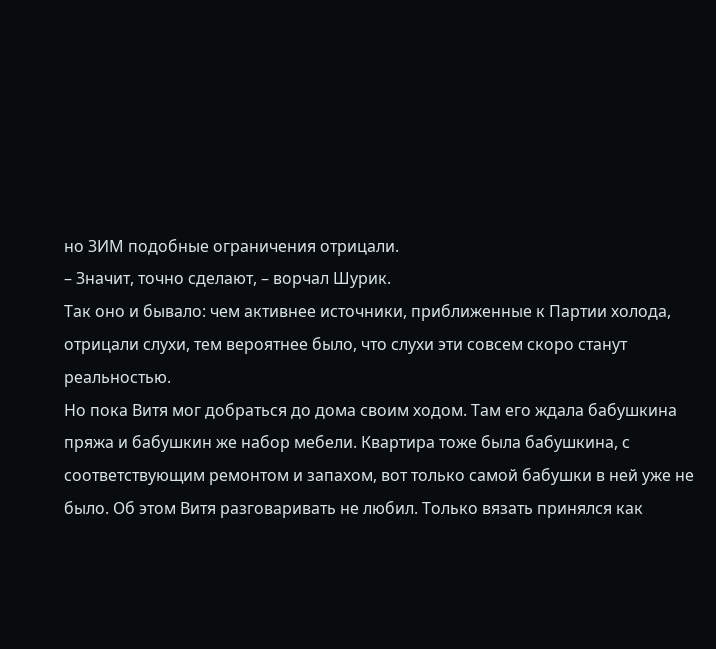но ЗИМ подобные ограничения отрицали.
– Значит, точно сделают, – ворчал Шурик.
Так оно и бывало: чем активнее источники, приближенные к Партии холода, отрицали слухи, тем вероятнее было, что слухи эти совсем скоро станут реальностью.
Но пока Витя мог добраться до дома своим ходом. Там его ждала бабушкина пряжа и бабушкин же набор мебели. Квартира тоже была бабушкина, с соответствующим ремонтом и запахом, вот только самой бабушки в ней уже не было. Об этом Витя разговаривать не любил. Только вязать принялся как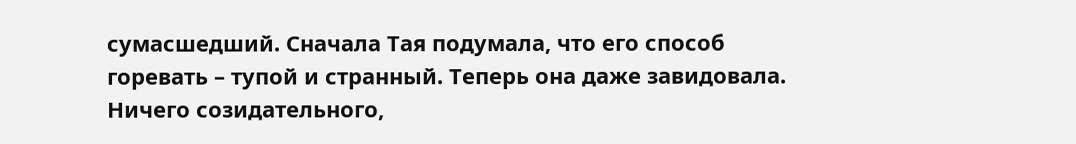сумасшедший. Сначала Тая подумала, что его способ горевать – тупой и странный. Теперь она даже завидовала. Ничего созидательного,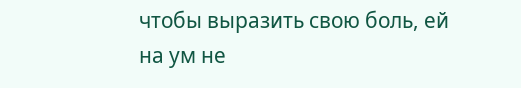чтобы выразить свою боль, ей на ум не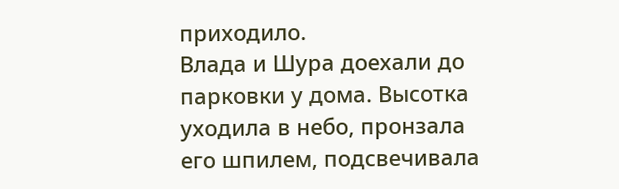приходило.
Влада и Шура доехали до парковки у дома. Высотка уходила в небо, пронзала его шпилем, подсвечивала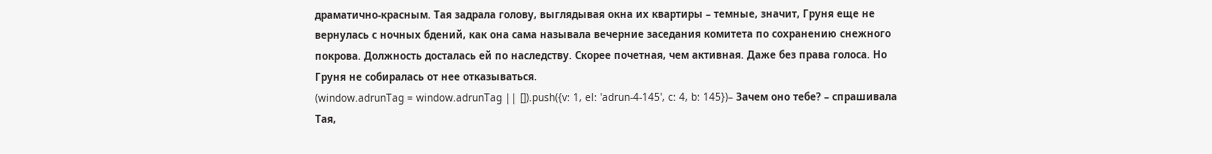драматично-красным. Тая задрала голову, выглядывая окна их квартиры – темные, значит, Груня еще не вернулась с ночных бдений, как она сама называла вечерние заседания комитета по сохранению снежного покрова. Должность досталась ей по наследству. Скорее почетная, чем активная. Даже без права голоса. Но Груня не собиралась от нее отказываться.
(window.adrunTag = window.adrunTag || []).push({v: 1, el: 'adrun-4-145', c: 4, b: 145})– Зачем оно тебе? – спрашивала Тая,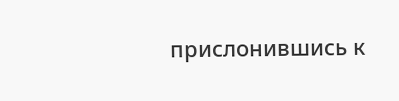прислонившись к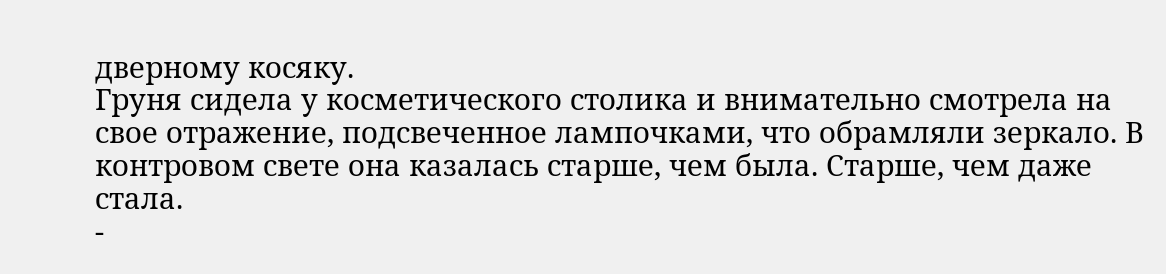дверному косяку.
Груня сидела у косметического столика и внимательно смотрела на свое отражение, подсвеченное лампочками, что обрамляли зеркало. В контровом свете она казалась старше, чем была. Старше, чем даже стала.
-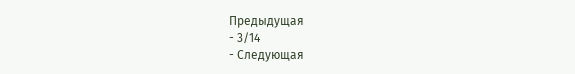Предыдущая
- 3/14
- Следующая